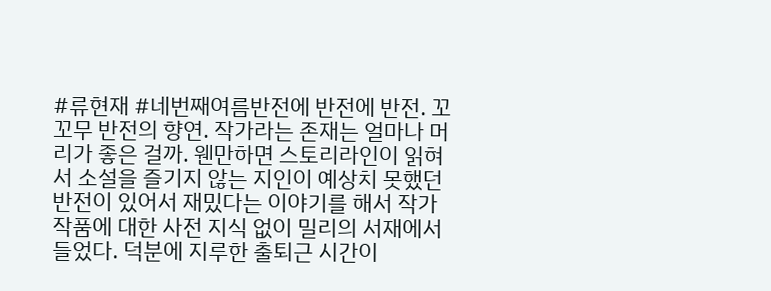#류현재 #네번째여름반전에 반전에 반전. 꼬꼬무 반전의 향연. 작가라는 존재는 얼마나 머리가 좋은 걸까. 웬만하면 스토리라인이 읽혀서 소설을 즐기지 않는 지인이 예상치 못했던 반전이 있어서 재밌다는 이야기를 해서 작가 작품에 대한 사전 지식 없이 밀리의 서재에서 들었다. 덕분에 지루한 출퇴근 시간이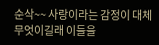순삭~~ 사랑이라는 감정이 대체 무엇이길래 이들을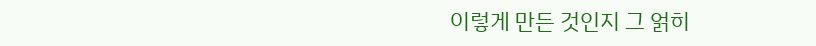이렇게 만든 것인지 그 얽히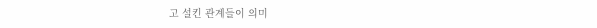고 설킨 관계들이 의미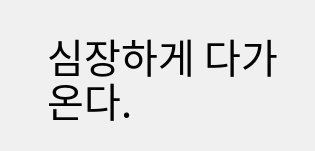심장하게 다가온다.